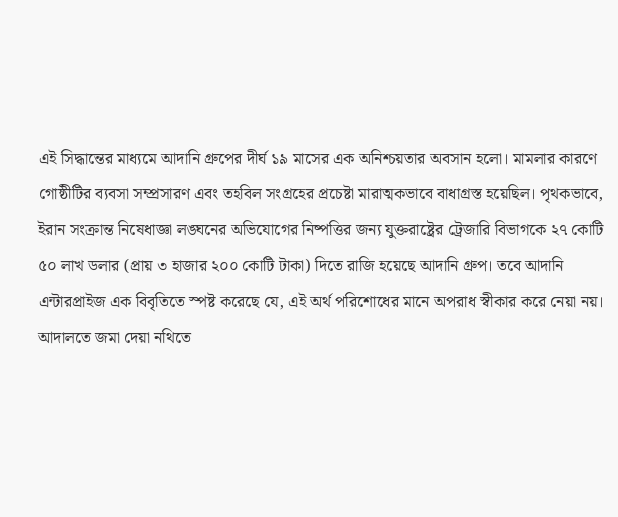এই সিদ্ধান্তের মাধ্যমে আদানি গ্রুপের দীর্ঘ ১৯ মাসের এক অনিশ্চয়তার অবসান হলো। মামলার কারণে গোষ্ঠীটির ব্যবসা সম্প্রসারণ এবং তহবিল সংগ্রহের প্রচেষ্টা মারাত্মকভাবে বাধাগ্রস্ত হয়েছিল। পৃথকভাবে, ইরান সংক্রান্ত নিষেধাজ্ঞা লঙ্ঘনের অভিযোগের নিষ্পত্তির জন্য যুক্তরাষ্ট্রের ট্রেজারি বিভাগকে ২৭ কোটি ৫০ লাখ ডলার (প্রায় ৩ হাজার ২০০ কোটি টাকা) দিতে রাজি হয়েছে আদানি গ্রুপ। তবে আদানি এন্টারপ্রাইজ এক বিবৃতিতে স্পষ্ট করেছে যে, এই অর্থ পরিশোধের মানে অপরাধ স্বীকার করে নেয়া নয়।
আদালতে জমা দেয়া নথিতে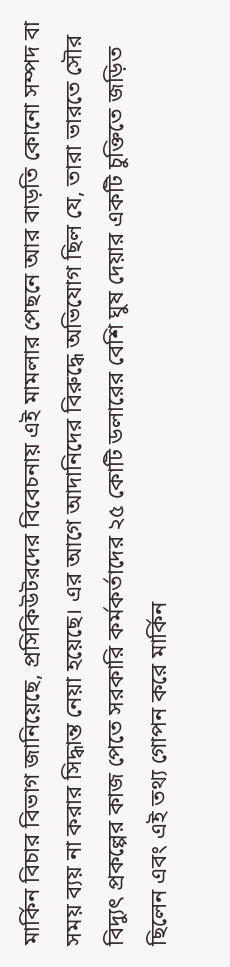মার্কিন বিচার বিভাগ জানিয়েছে, প্রসিকিউটরদের বিবেচনায় এই মামলার পেছনে আর বাড়তি কোনো সম্পদ বা সময় ব্যয় না করার সিদ্ধান্ত নেয়া হয়েছে। এর আগে আদানিদের বিরুদ্ধে অভিযোগ ছিল যে, তারা ভারতে সৌর বিদ্যুৎ প্রকল্পের কাজ পেতে সরকারি কর্মকর্তাদের ২৫ কোটি ডলারের বেশি ঘুষ দেয়ার একটি চুক্তিতে জড়িত ছিলেন এবং এই তথ্য গোপন করে মার্কিন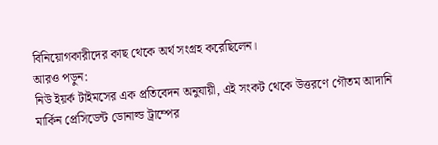বিনিয়োগকারীদের কাছ থেকে অর্থ সংগ্রহ করেছিলেন।
আরও পড়ুন:
নিউ ইয়র্ক টাইমসের এক প্রতিবেদন অনুযায়ী, এই সংকট থেকে উত্তরণে গৌতম আদানি মার্কিন প্রেসিডেন্ট ডোনাল্ড ট্রাম্পের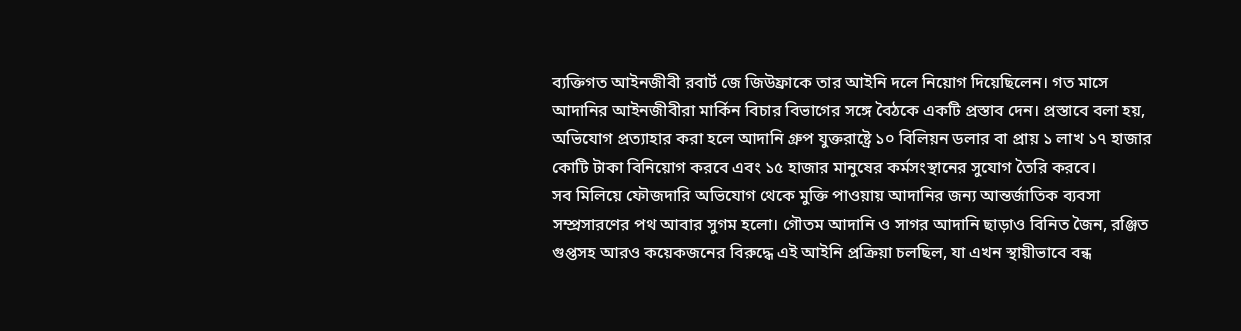ব্যক্তিগত আইনজীবী রবার্ট জে জিউফ্রাকে তার আইনি দলে নিয়োগ দিয়েছিলেন। গত মাসে আদানির আইনজীবীরা মার্কিন বিচার বিভাগের সঙ্গে বৈঠকে একটি প্রস্তাব দেন। প্রস্তাবে বলা হয়, অভিযোগ প্রত্যাহার করা হলে আদানি গ্রুপ যুক্তরাষ্ট্রে ১০ বিলিয়ন ডলার বা প্রায় ১ লাখ ১৭ হাজার কোটি টাকা বিনিয়োগ করবে এবং ১৫ হাজার মানুষের কর্মসংস্থানের সুযোগ তৈরি করবে।
সব মিলিয়ে ফৌজদারি অভিযোগ থেকে মুক্তি পাওয়ায় আদানির জন্য আন্তর্জাতিক ব্যবসা সম্প্রসারণের পথ আবার সুগম হলো। গৌতম আদানি ও সাগর আদানি ছাড়াও বিনিত জৈন, রঞ্জিত গুপ্তসহ আরও কয়েকজনের বিরুদ্ধে এই আইনি প্রক্রিয়া চলছিল, যা এখন স্থায়ীভাবে বন্ধ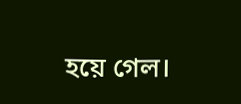হয়ে গেল।